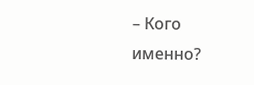– Кого именно?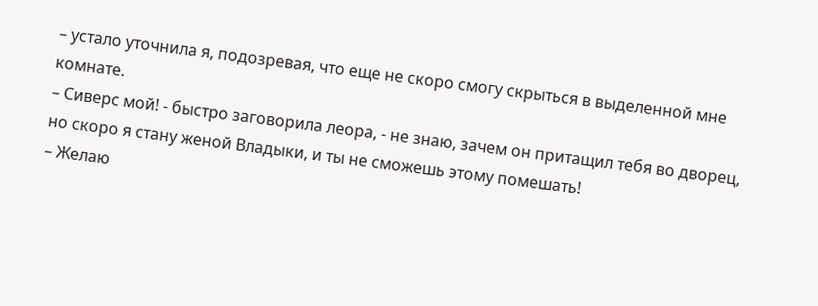– устало уточнила я, подозревая, что еще не скоро смогу скрыться в выделенной мне комнате.
– Сиверс мой! - быстро заговорила леора, - не знаю, зачем он притащил тебя во дворец, но скоро я стану женой Владыки, и ты не сможешь этому помешать!
– Желаю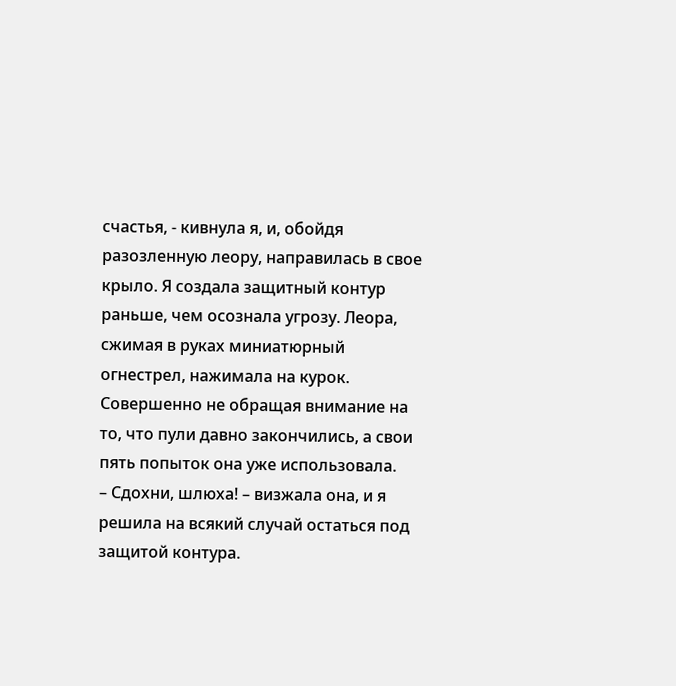счастья, - кивнула я, и, обойдя разозленную леору, направилась в свое крыло. Я создала защитный контур раньше, чем осознала угрозу. Леора, сжимая в руках миниатюрный огнестрел, нажимала на курок. Совершенно не обращая внимание на то, что пули давно закончились, а свои пять попыток она уже использовала.
– Сдохни, шлюха! – визжала она, и я решила на всякий случай остаться под защитой контура.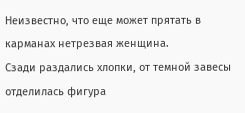Неизвестно, что еще может прятать в карманах нетрезвая женщина.
Сзади раздались хлопки, от темной завесы отделилась фигура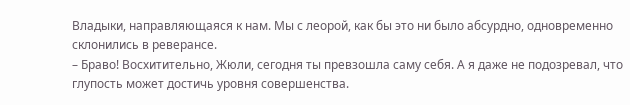Владыки, направляющаяся к нам. Мы с леорой, как бы это ни было абсурдно, одновременно склонились в реверансе.
– Браво! Восхитительно, Жюли, сегодня ты превзошла саму себя. А я даже не подозревал, что глупость может достичь уровня совершенства.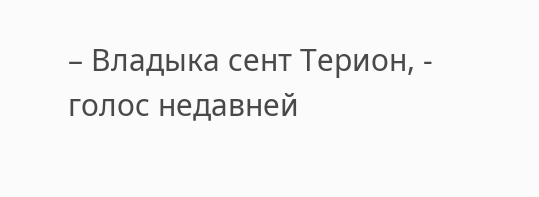– Владыка сент Терион, - голос недавней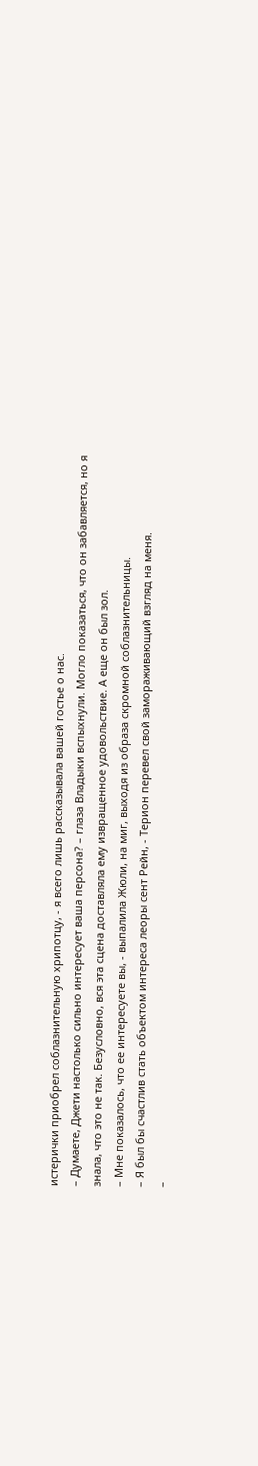истерички приобрел соблазнительную хрипотцу, - я всего лишь рассказывала вашей гостье о нас.
– Думаете, Джети настолько сильно интересует ваша персона? – глаза Владыки вспыхнули. Могло показаться, что он забавляется, но я знала, что это не так. Безусловно, вся эта сцена доставляла ему извращенное удовольствие. А еще он был зол.
– Мне показалось, что ее интересуете вы, - выпалила Жюли, на миг, выходя из образа скромной соблазнительницы.
– Я был бы счастлив стать объектом интереса леоры сент Рейн, - Терион перевел свой замораживающий взгляд на меня.
–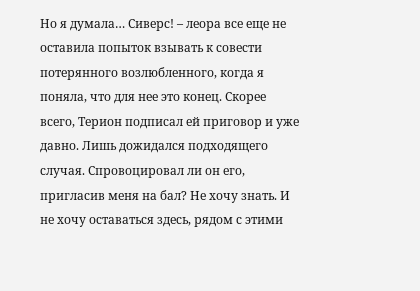Но я думала… Сиверс! – леора все еще не оставила попыток взывать к совести потерянного возлюбленного, когда я поняла, что для нее это конец. Скорее всего, Терион подписал ей приговор и уже давно. Лишь дожидался подходящего случая. Спровоцировал ли он его, пригласив меня на бал? Не хочу знать. И не хочу оставаться здесь, рядом с этими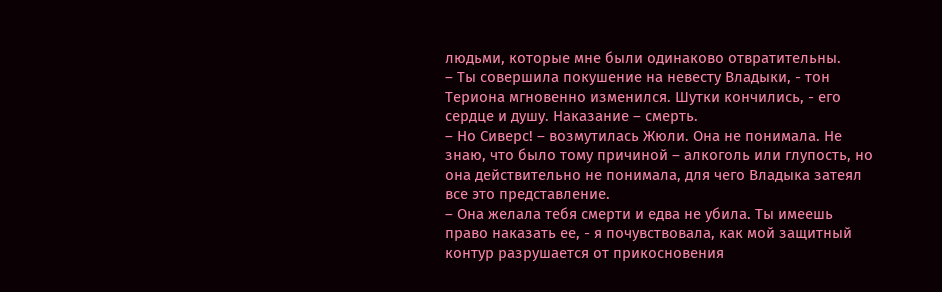людьми, которые мне были одинаково отвратительны.
– Ты совершила покушение на невесту Владыки, - тон Териона мгновенно изменился. Шутки кончились, - его сердце и душу. Наказание – смерть.
– Но Сиверс! – возмутилась Жюли. Она не понимала. Не знаю, что было тому причиной – алкоголь или глупость, но она действительно не понимала, для чего Владыка затеял все это представление.
– Она желала тебя смерти и едва не убила. Ты имеешь право наказать ее, - я почувствовала, как мой защитный контур разрушается от прикосновения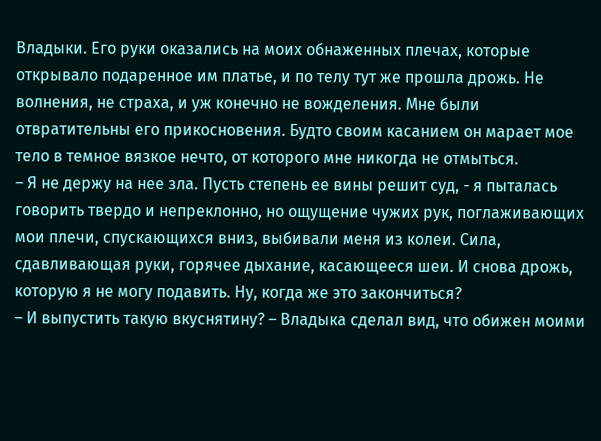Владыки. Его руки оказались на моих обнаженных плечах, которые открывало подаренное им платье, и по телу тут же прошла дрожь. Не волнения, не страха, и уж конечно не вожделения. Мне были отвратительны его прикосновения. Будто своим касанием он марает мое тело в темное вязкое нечто, от которого мне никогда не отмыться.
– Я не держу на нее зла. Пусть степень ее вины решит суд, - я пыталась говорить твердо и непреклонно, но ощущение чужих рук, поглаживающих мои плечи, спускающихся вниз, выбивали меня из колеи. Сила, сдавливающая руки, горячее дыхание, касающееся шеи. И снова дрожь, которую я не могу подавить. Ну, когда же это закончиться?
– И выпустить такую вкуснятину? – Владыка сделал вид, что обижен моими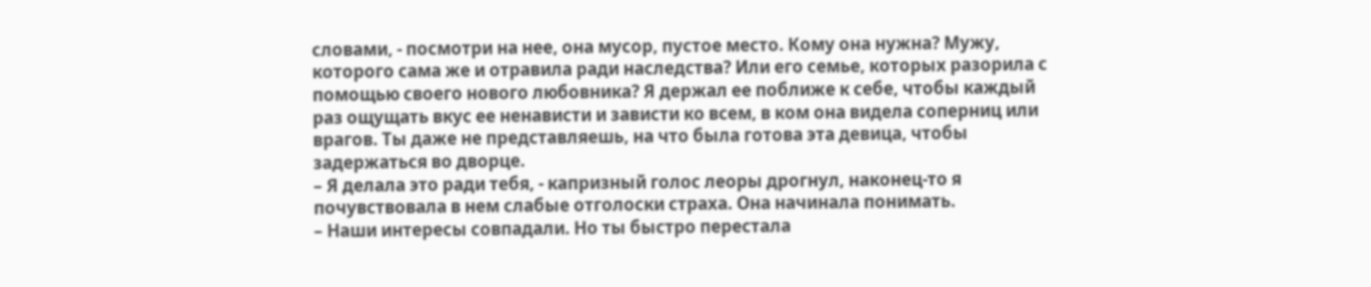словами, - посмотри на нее, она мусор, пустое место. Кому она нужна? Мужу, которого сама же и отравила ради наследства? Или его семье, которых разорила с помощью своего нового любовника? Я держал ее поближе к себе, чтобы каждый раз ощущать вкус ее ненависти и зависти ко всем, в ком она видела соперниц или врагов. Ты даже не представляешь, на что была готова эта девица, чтобы задержаться во дворце.
– Я делала это ради тебя, - капризный голос леоры дрогнул, наконец-то я почувствовала в нем слабые отголоски страха. Она начинала понимать.
– Наши интересы совпадали. Но ты быстро перестала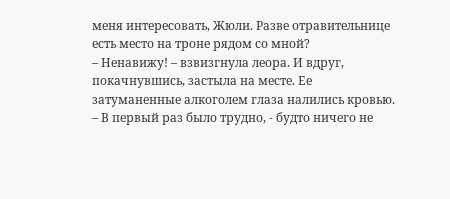меня интересовать, Жюли. Разве отравительнице есть место на троне рядом со мной?
– Ненавижу! – взвизгнула леора. И вдруг, покачнувшись, застыла на месте. Ее затуманенные алкоголем глаза налились кровью.
– В первый раз было трудно, - будто ничего не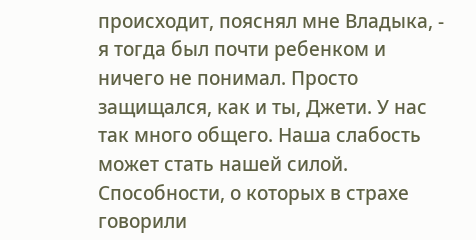происходит, пояснял мне Владыка, - я тогда был почти ребенком и ничего не понимал. Просто защищался, как и ты, Джети. У нас так много общего. Наша слабость может стать нашей силой. Способности, о которых в страхе говорили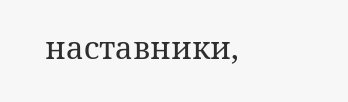наставники,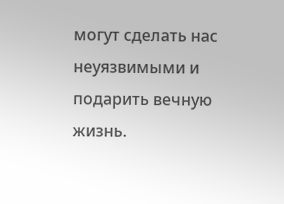могут сделать нас неуязвимыми и подарить вечную жизнь.